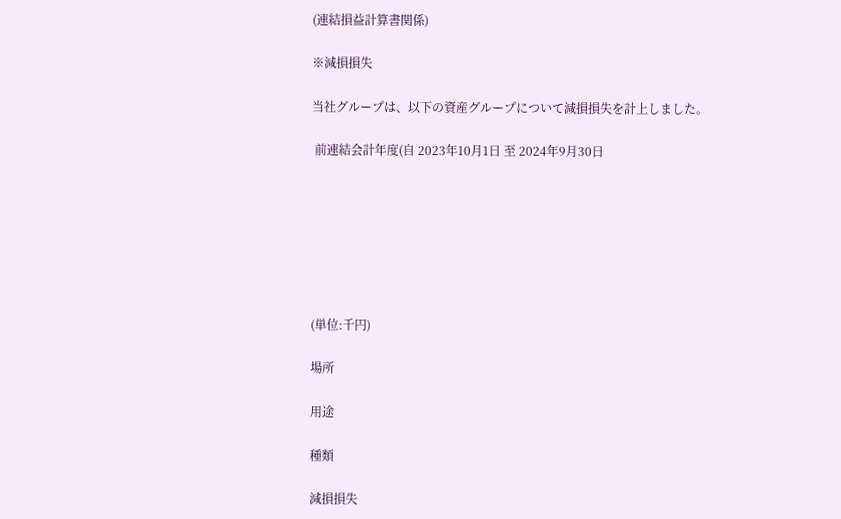(連結損益計算書関係)

※減損損失

当社グループは、以下の資産グループについて減損損失を計上しました。

 前連結会計年度(自 2023年10月1日 至 2024年9月30日







(単位:千円)

場所

用途

種類

減損損失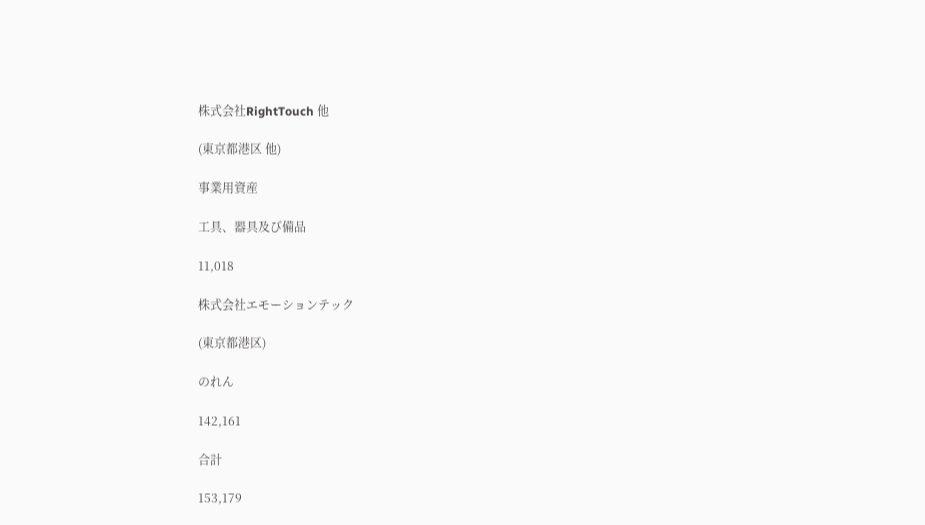株式会社RightTouch 他

(東京都港区 他)

事業用資産

工具、器具及び備品

11,018

株式会社エモーションテック

(東京都港区)

のれん

142,161

合計

153,179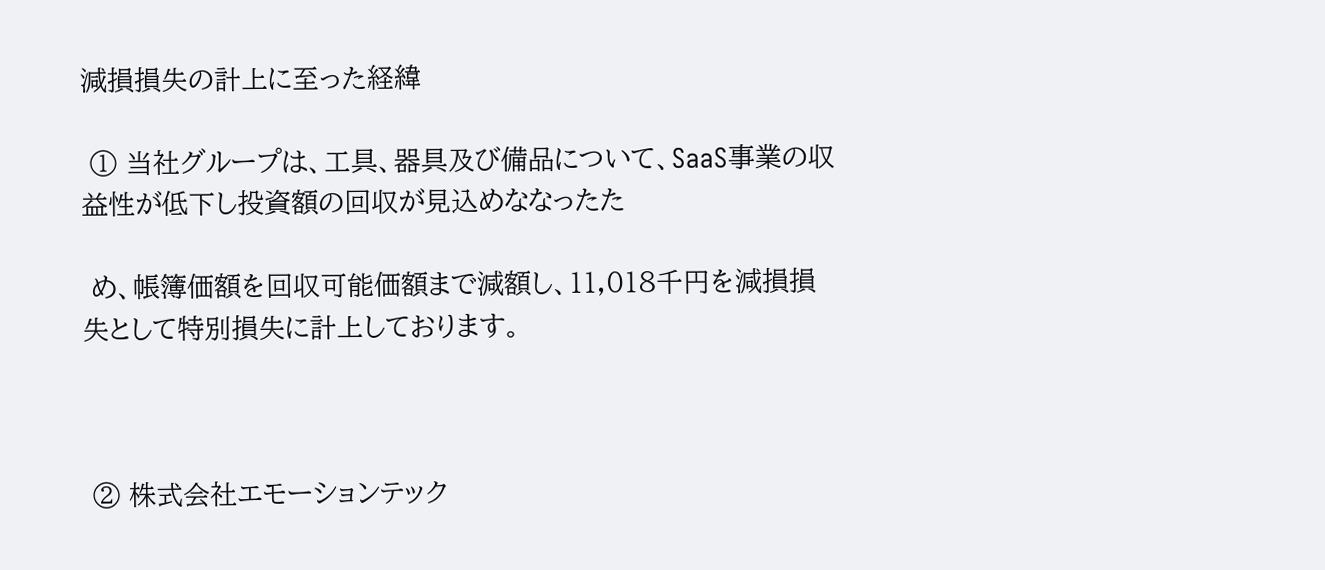減損損失の計上に至った経緯

 ① 当社グループは、工具、器具及び備品について、SaaS事業の収益性が低下し投資額の回収が見込めななったた

 め、帳簿価額を回収可能価額まで減額し、11,018千円を減損損失として特別損失に計上しております。



 ② 株式会社エモーションテック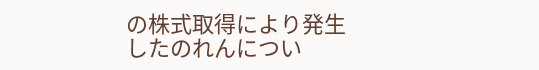の株式取得により発生したのれんについ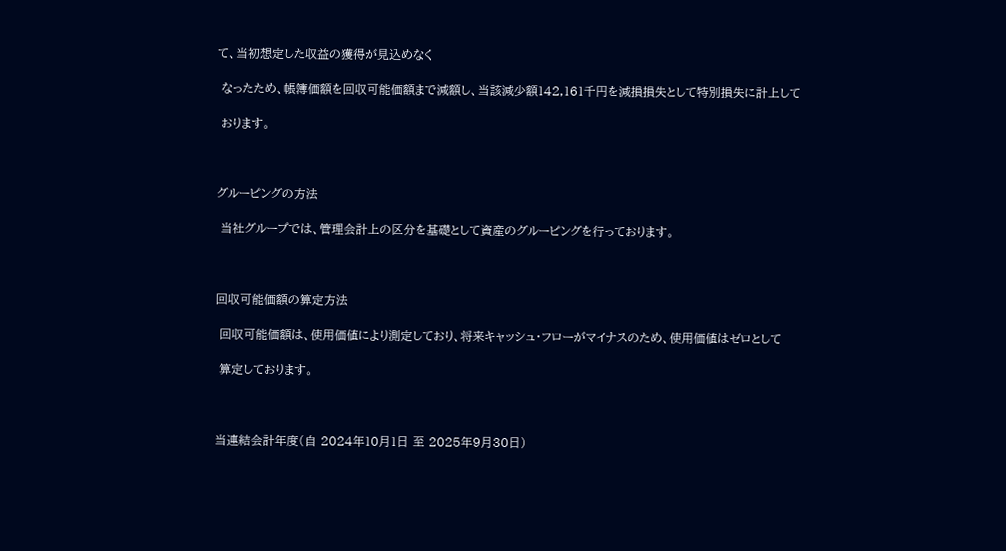て、当初想定した収益の獲得が見込めなく

 なったため、帳簿価額を回収可能価額まで減額し、当該減少額142,161千円を減損損失として特別損失に計上して

 おります。



グルーピングの方法

 当社グループでは、管理会計上の区分を基礎として資産のグルーピングを行っております。



回収可能価額の算定方法

 回収可能価額は、使用価値により測定しており、将来キャッシュ・フローがマイナスのため、使用価値はゼロとして

 算定しております。



当連結会計年度(自 2024年10月1日 至 2025年9月30日)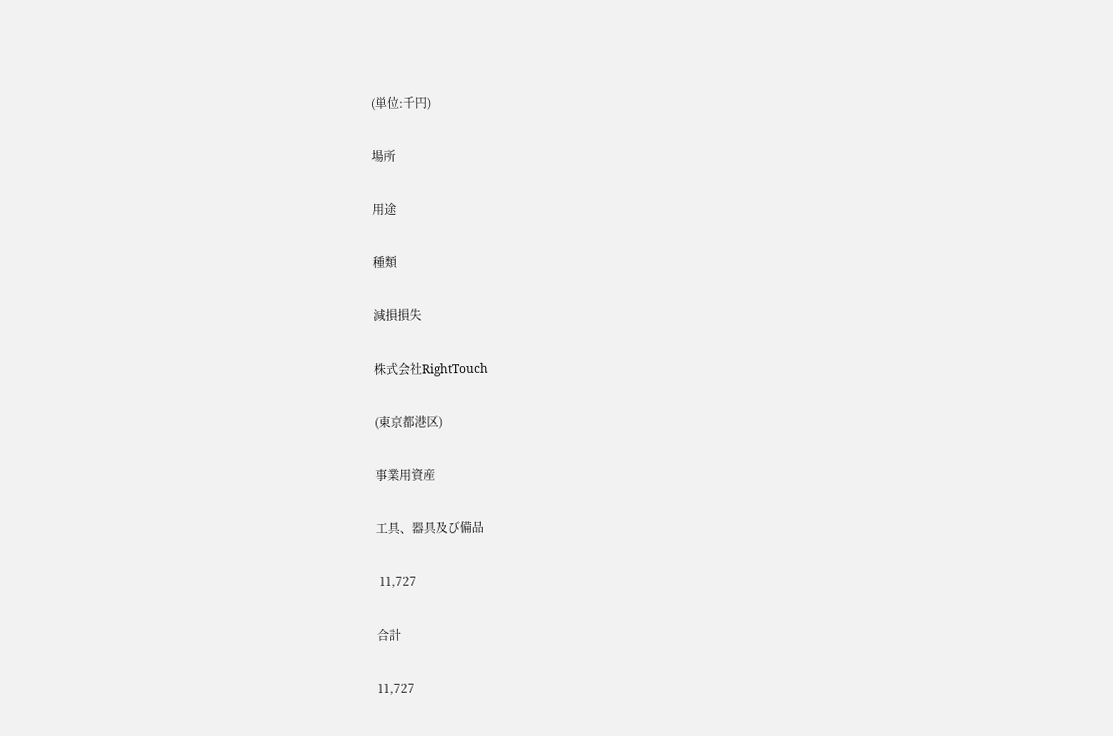(単位:千円)

場所

用途

種類

減損損失

株式会社RightTouch

(東京都港区)

事業用資産

工具、器具及び備品

 11,727

合計

11,727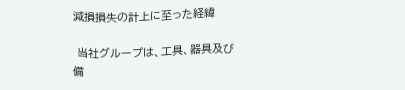減損損失の計上に至った経緯

 当社グループは、工具、器具及び備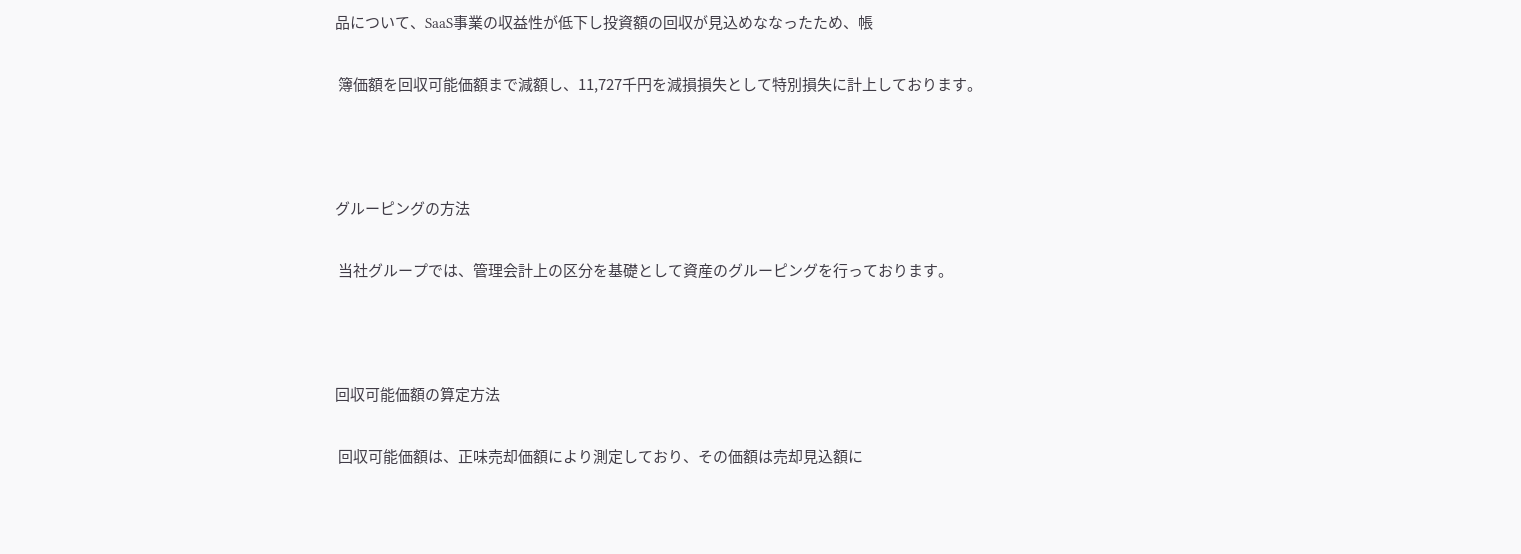品について、SaaS事業の収益性が低下し投資額の回収が見込めななったため、帳

 簿価額を回収可能価額まで減額し、11,727千円を減損損失として特別損失に計上しております。



グルーピングの方法

 当社グループでは、管理会計上の区分を基礎として資産のグルーピングを行っております。



回収可能価額の算定方法

 回収可能価額は、正味売却価額により測定しており、その価額は売却見込額に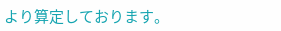より算定しております。